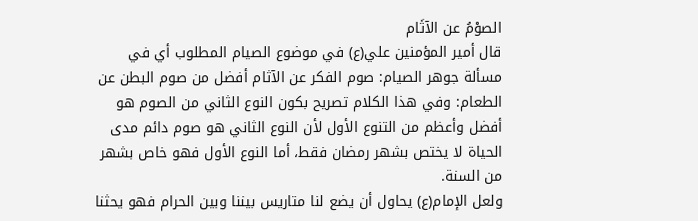الصوْمُ عن الآثَام
قال أمير المؤمنين علي(ع) في موضوع الصيام المطلوب أي في مسألة جوهر الصيام: صوم الفكر عن الآثام أفضل من صوم البطن عن الطعام: وفي هذا الكلام تصريح بكون النوع الثاني من الصوم هو أفضل وأعظم من التنوع الأول لأن النوع الثاني هو صوم دائم مدى الحياة لا يختص بشهر رمضان فقط، أما النوع الأول فهو خاص بشهر من السنة.
ولعل الإمام(ع) يحاول أن يضع لنا متاريس بيننا وبين الحرام فهو يحثنا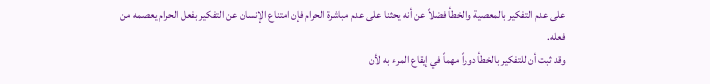على عدم التفكير بالمعصية والخطأ فضلاً عن أنه يحثنا على عدم مباشرة الحرام فإن امتناع الإنسان عن التفكير بفعل الحرام يعصمه من فعله.
وقد ثبت أن للتفكير بالخطأ دوراً مهماً في إيقاع المرء به لأن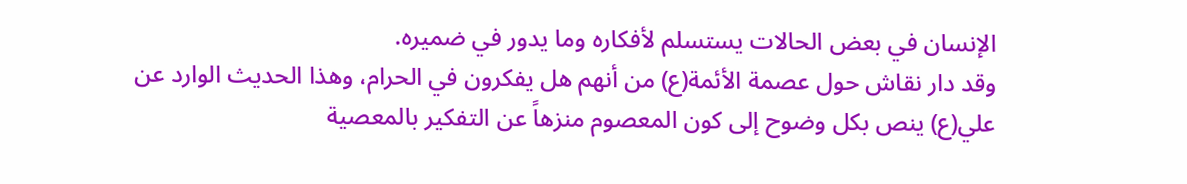الإنسان في بعض الحالات يستسلم لأفكاره وما يدور في ضميره.
وقد دار نقاش حول عصمة الأئمة(ع) من أنهم هل يفكرون في الحرام، وهذا الحديث الوارد عن علي(ع) ينص بكل وضوح إلى كون المعصوم منزهاً عن التفكير بالمعصية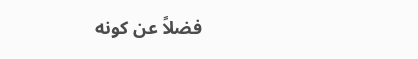فضلاً عن كونه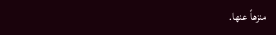منزهاً عنها.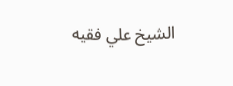الشيخ علي فقيه